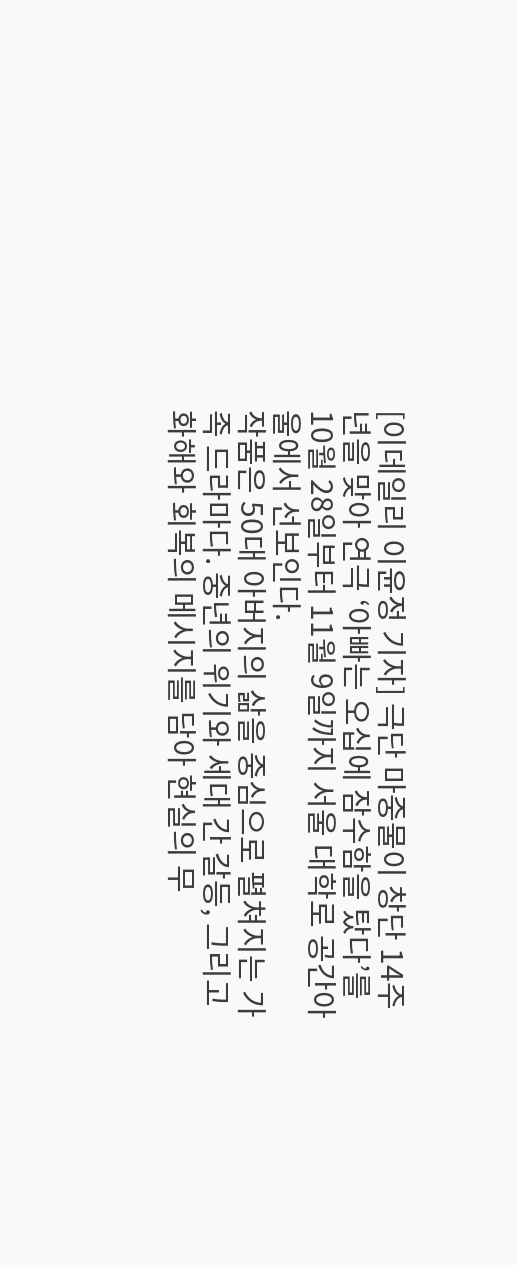[이데일리 이윤정 기자] 극단 마중물이 창단 14주년을 맞아 연극 ‘아빠는 오십에 잠수함을 탔다’를 10월 28일부터 11월 9일까지 서울 대학로 공간아울에서 선보인다.
작품은 50대 아버지의 삶을 중심으로 펼쳐지는 가족 드라마다. 중년의 위기와 세대 간 갈등, 그리고 화해와 회복의 메시지를 담아 현실의 무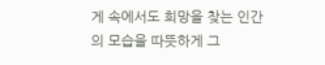게 속에서도 희망을 찾는 인간의 모습을 따뜻하게 그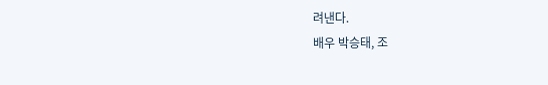려낸다.
배우 박승태, 조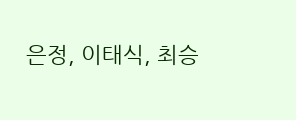은정, 이태식, 최승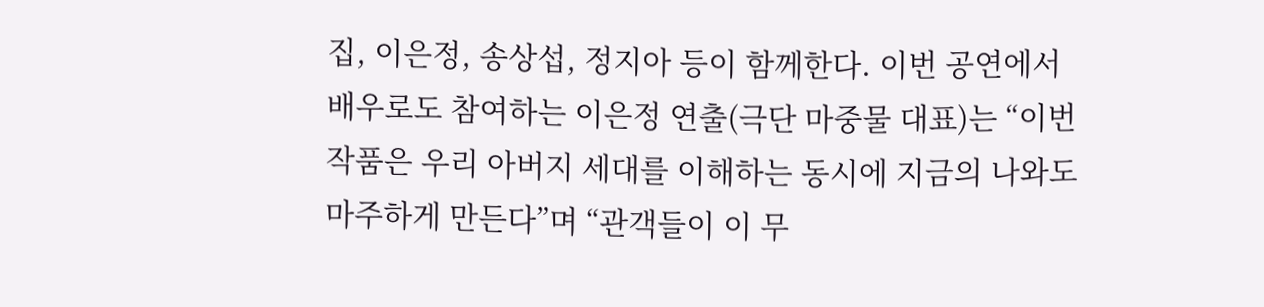집, 이은정, 송상섭, 정지아 등이 함께한다. 이번 공연에서 배우로도 참여하는 이은정 연출(극단 마중물 대표)는 “이번 작품은 우리 아버지 세대를 이해하는 동시에 지금의 나와도 마주하게 만든다”며 “관객들이 이 무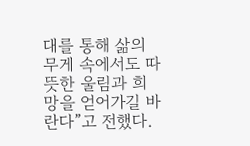대를 통해 삶의 무게 속에서도 따뜻한 울림과 희망을 얻어가길 바란다”고 전했다.